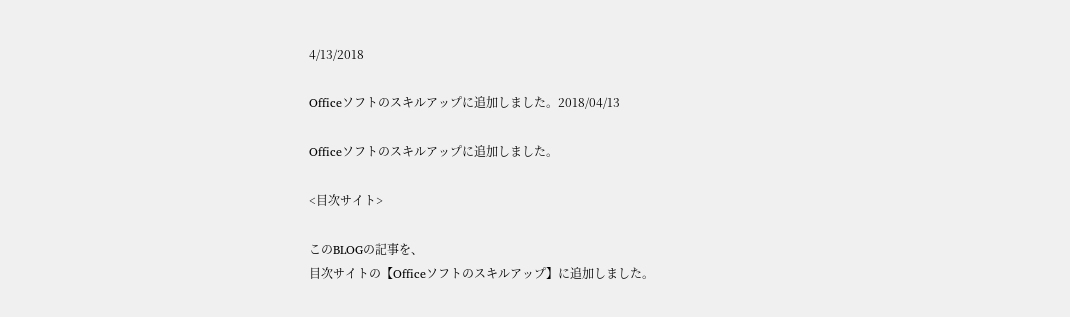4/13/2018

Officeソフトのスキルアップに追加しました。2018/04/13

Officeソフトのスキルアップに追加しました。

<目次サイト>

このBLOGの記事を、
目次サイトの【Officeソフトのスキルアップ】に追加しました。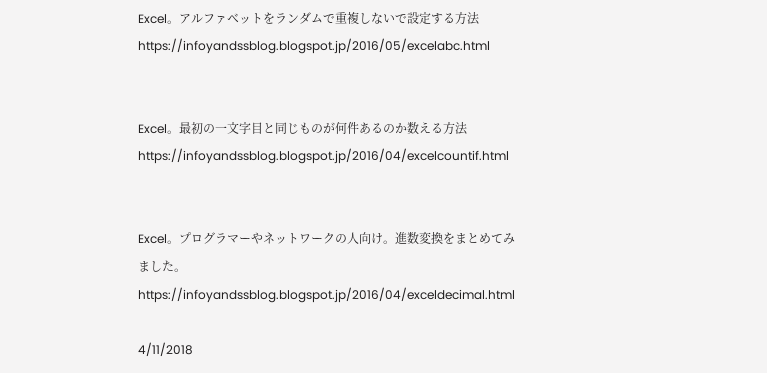Excel。アルファベットをランダムで重複しないで設定する方法
https://infoyandssblog.blogspot.jp/2016/05/excelabc.html


Excel。最初の一文字目と同じものが何件あるのか数える方法
https://infoyandssblog.blogspot.jp/2016/04/excelcountif.html


Excel。プログラマーやネットワークの人向け。進数変換をまとめてみました。
https://infoyandssblog.blogspot.jp/2016/04/exceldecimal.html

4/11/2018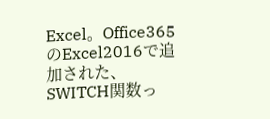Excel。Office365のExcel2016で追加された、SWITCH関数っ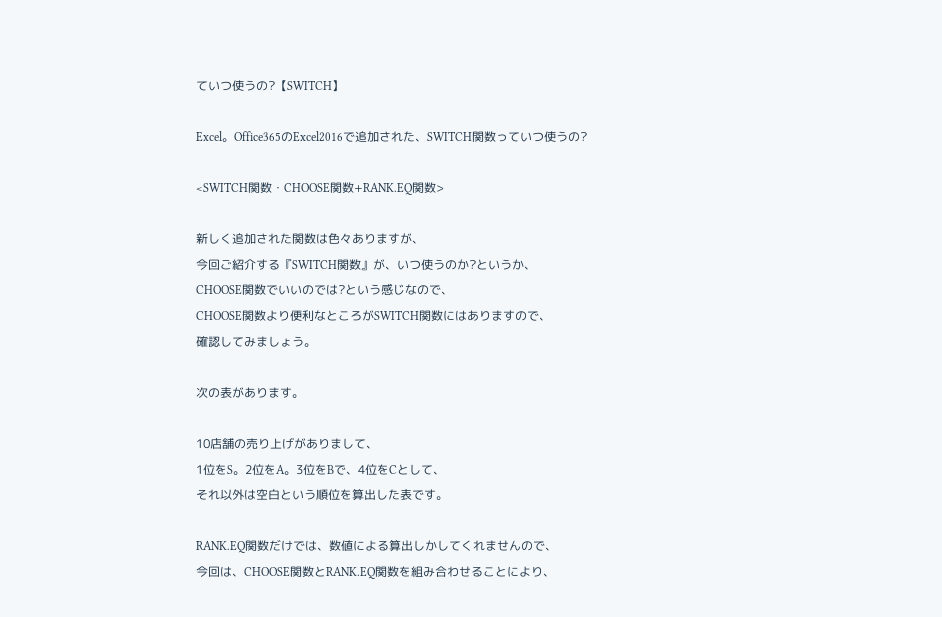ていつ使うの?【SWITCH】

Excel。Office365のExcel2016で追加された、SWITCH関数っていつ使うの?

<SWITCH関数・CHOOSE関数+RANK.EQ関数>

新しく追加された関数は色々ありますが、
今回ご紹介する『SWITCH関数』が、いつ使うのか?というか、
CHOOSE関数でいいのでは?という感じなので、
CHOOSE関数より便利なところがSWITCH関数にはありますので、
確認してみましょう。

次の表があります。

10店舗の売り上げがありまして、
1位をS。2位をA。3位をBで、4位をCとして、
それ以外は空白という順位を算出した表です。

RANK.EQ関数だけでは、数値による算出しかしてくれませんので、
今回は、CHOOSE関数とRANK.EQ関数を組み合わせることにより、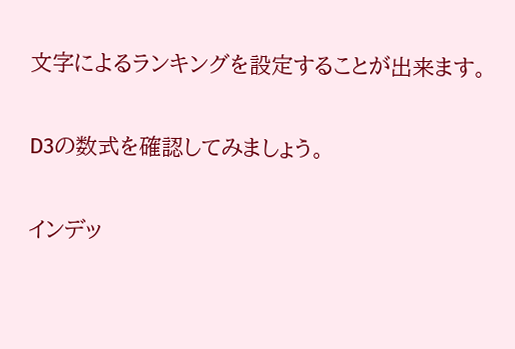文字によるランキングを設定することが出来ます。

D3の数式を確認してみましょう。

インデッ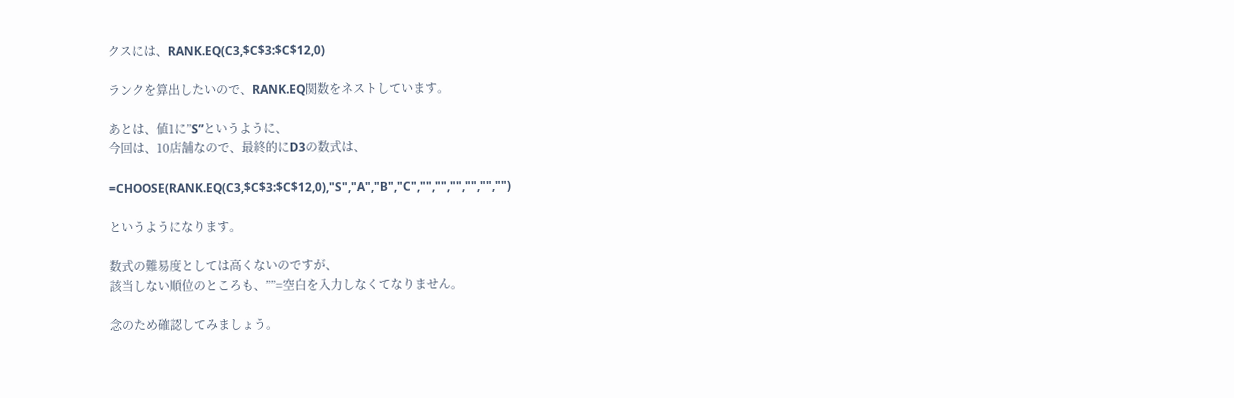クスには、RANK.EQ(C3,$C$3:$C$12,0)

ランクを算出したいので、RANK.EQ関数をネストしています。

あとは、値1に”S”というように、
今回は、10店舗なので、最終的にD3の数式は、

=CHOOSE(RANK.EQ(C3,$C$3:$C$12,0),"S","A","B","C","","","","","","")

というようになります。

数式の難易度としては高くないのですが、
該当しない順位のところも、””=空白を入力しなくてなりません。

念のため確認してみましょう。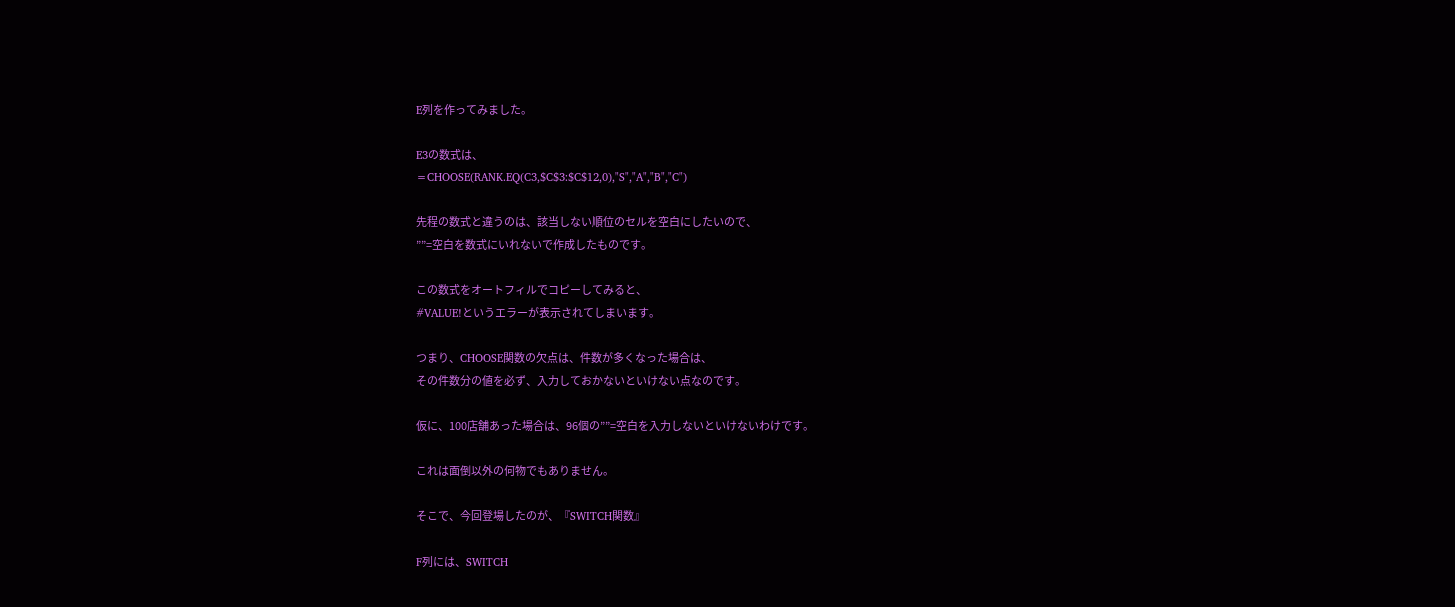E列を作ってみました。

E3の数式は、
=CHOOSE(RANK.EQ(C3,$C$3:$C$12,0),"S","A","B","C")

先程の数式と違うのは、該当しない順位のセルを空白にしたいので、
””=空白を数式にいれないで作成したものです。

この数式をオートフィルでコピーしてみると、
#VALUE!というエラーが表示されてしまいます。

つまり、CHOOSE関数の欠点は、件数が多くなった場合は、
その件数分の値を必ず、入力しておかないといけない点なのです。

仮に、100店舗あった場合は、96個の””=空白を入力しないといけないわけです。

これは面倒以外の何物でもありません。

そこで、今回登場したのが、『SWITCH関数』

F列には、SWITCH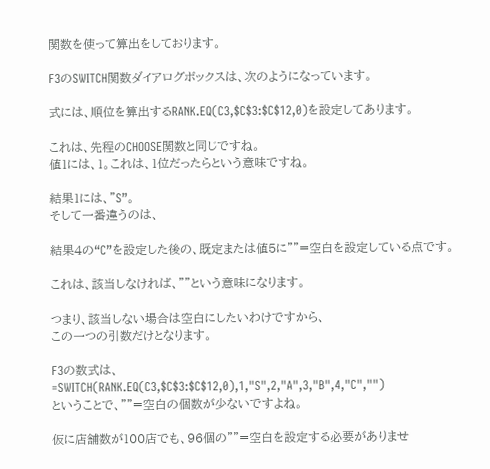関数を使って算出をしております。

F3のSWITCH関数ダイアログボックスは、次のようになっています。

式には、順位を算出するRANK.EQ(C3,$C$3:$C$12,0)を設定してあります。

これは、先程のCHOOSE関数と同じですね。
値1には、1。これは、1位だったらという意味ですね。

結果1には、”S”。
そして一番違うのは、

結果4の“C”を設定した後の、既定または値5に””=空白を設定している点です。

これは、該当しなければ、””という意味になります。

つまり、該当しない場合は空白にしたいわけですから、
この一つの引数だけとなります。

F3の数式は、
=SWITCH(RANK.EQ(C3,$C$3:$C$12,0),1,"S",2,"A",3,"B",4,"C","")
ということで、””=空白の個数が少ないですよね。

仮に店舗数が100店でも、96個の””=空白を設定する必要がありませ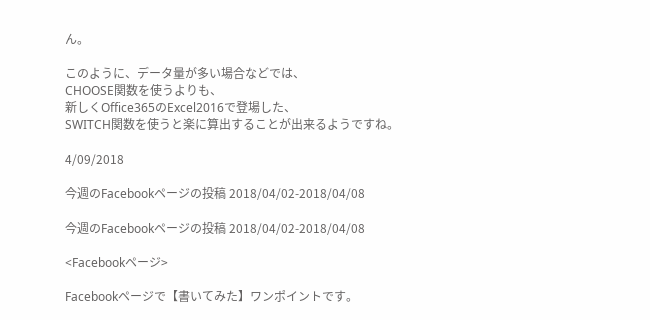ん。

このように、データ量が多い場合などでは、
CHOOSE関数を使うよりも、
新しくOffice365のExcel2016で登場した、
SWITCH関数を使うと楽に算出することが出来るようですね。

4/09/2018

今週のFacebookページの投稿 2018/04/02-2018/04/08

今週のFacebookページの投稿 2018/04/02-2018/04/08

<Facebookページ>

Facebookページで【書いてみた】ワンポイントです。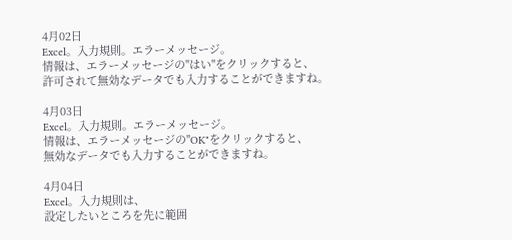4月02日
Excel。入力規則。エラーメッセージ。
情報は、エラーメッセージの"はい"をクリックすると、
許可されて無効なデータでも入力することができますね。

4月03日
Excel。入力規則。エラーメッセージ。
情報は、エラーメッセージの"OK"をクリックすると、
無効なデータでも入力することができますね。

4月04日
Excel。入力規則は、
設定したいところを先に範囲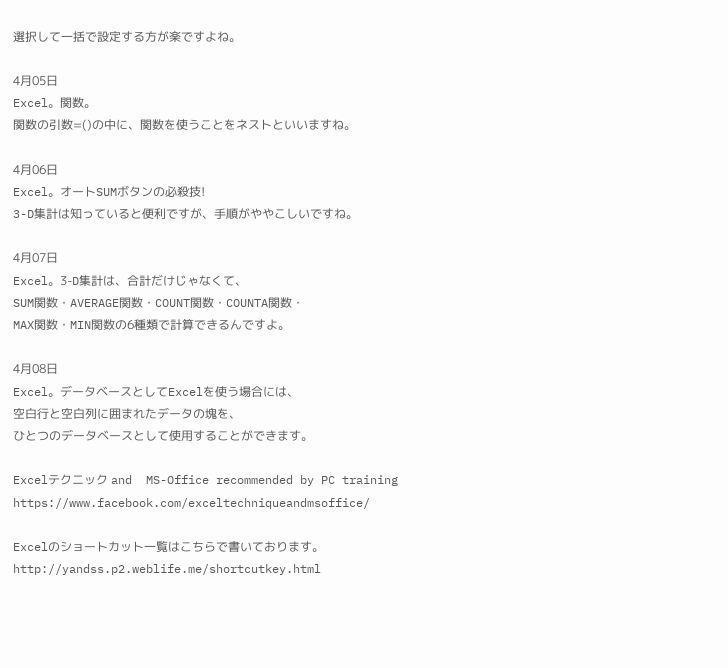選択して一括で設定する方が楽ですよね。

4月05日
Excel。関数。
関数の引数=()の中に、関数を使うことをネストといいますね。

4月06日
Excel。オートSUMボタンの必殺技!
3-D集計は知っていると便利ですが、手順がややこしいですね。

4月07日
Excel。3-D集計は、合計だけじゃなくて、
SUM関数・AVERAGE関数・COUNT関数・COUNTA関数・
MAX関数・MIN関数の6種類で計算できるんですよ。

4月08日
Excel。データベースとしてExcelを使う場合には、
空白行と空白列に囲まれたデータの塊を、
ひとつのデータベースとして使用することができます。

Excelテクニック and  MS-Office recommended by PC training
https://www.facebook.com/exceltechniqueandmsoffice/

Excelのショートカット一覧はこちらで書いております。
http://yandss.p2.weblife.me/shortcutkey.html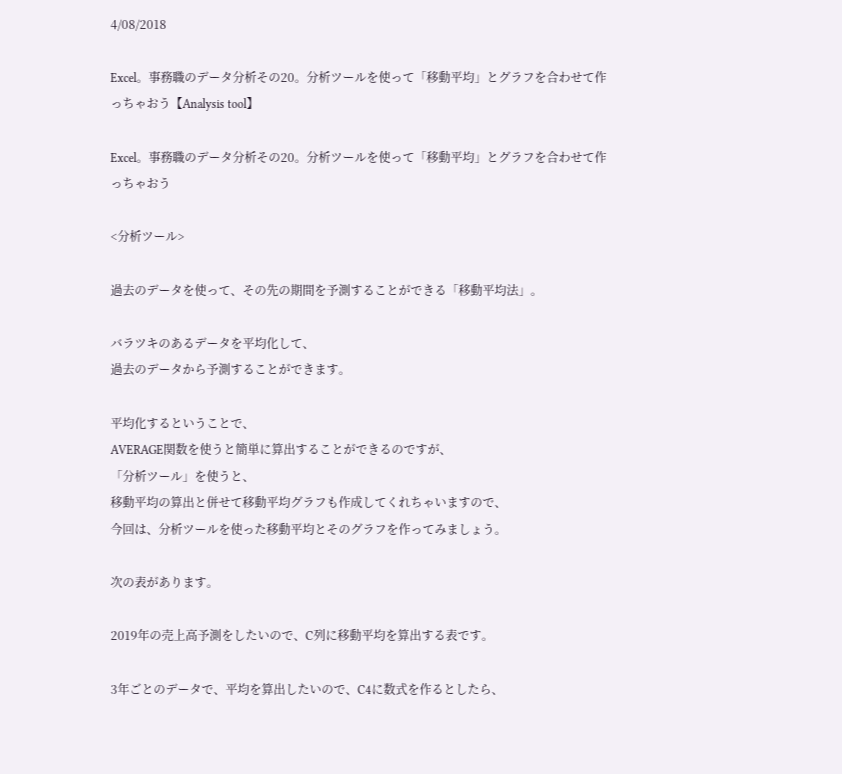4/08/2018

Excel。事務職のデータ分析その20。分析ツールを使って「移動平均」とグラフを合わせて作っちゃおう【Analysis tool】

Excel。事務職のデータ分析その20。分析ツールを使って「移動平均」とグラフを合わせて作っちゃおう

<分析ツール>

過去のデータを使って、その先の期間を予測することができる「移動平均法」。

バラツキのあるデータを平均化して、
過去のデータから予測することができます。

平均化するということで、
AVERAGE関数を使うと簡単に算出することができるのですが、
「分析ツール」を使うと、
移動平均の算出と併せて移動平均グラフも作成してくれちゃいますので、
今回は、分析ツールを使った移動平均とそのグラフを作ってみましょう。

次の表があります。

2019年の売上高予測をしたいので、C列に移動平均を算出する表です。

3年ごとのデータで、平均を算出したいので、C4に数式を作るとしたら、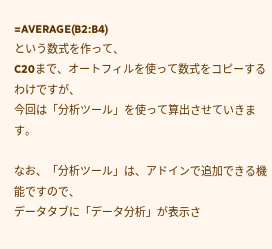=AVERAGE(B2:B4)
という数式を作って、
C20まで、オートフィルを使って数式をコピーするわけですが、
今回は「分析ツール」を使って算出させていきます。

なお、「分析ツール」は、アドインで追加できる機能ですので、
データタブに「データ分析」が表示さ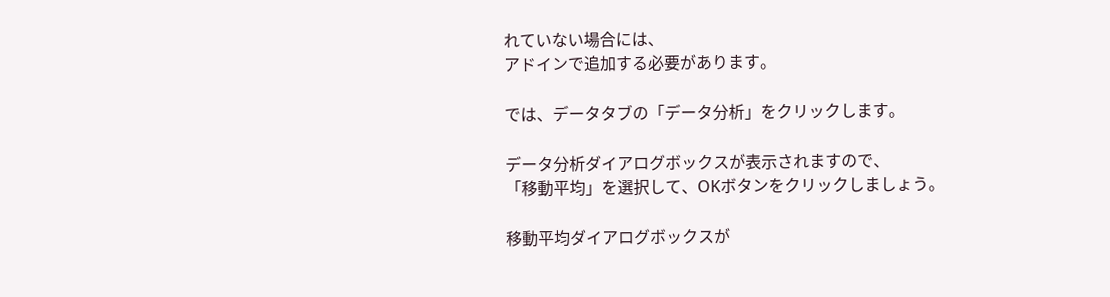れていない場合には、
アドインで追加する必要があります。

では、データタブの「データ分析」をクリックします。

データ分析ダイアログボックスが表示されますので、
「移動平均」を選択して、OKボタンをクリックしましょう。

移動平均ダイアログボックスが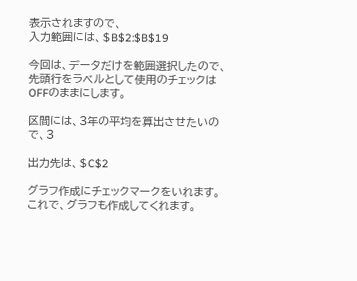表示されますので、
入力範囲には、$B$2:$B$19

今回は、データだけを範囲選択したので、
先頭行をラベルとして使用のチェックはOFFのままにします。

区間には、3年の平均を算出させたいので、3

出力先は、$C$2

グラフ作成にチェックマークをいれます。これで、グラフも作成してくれます。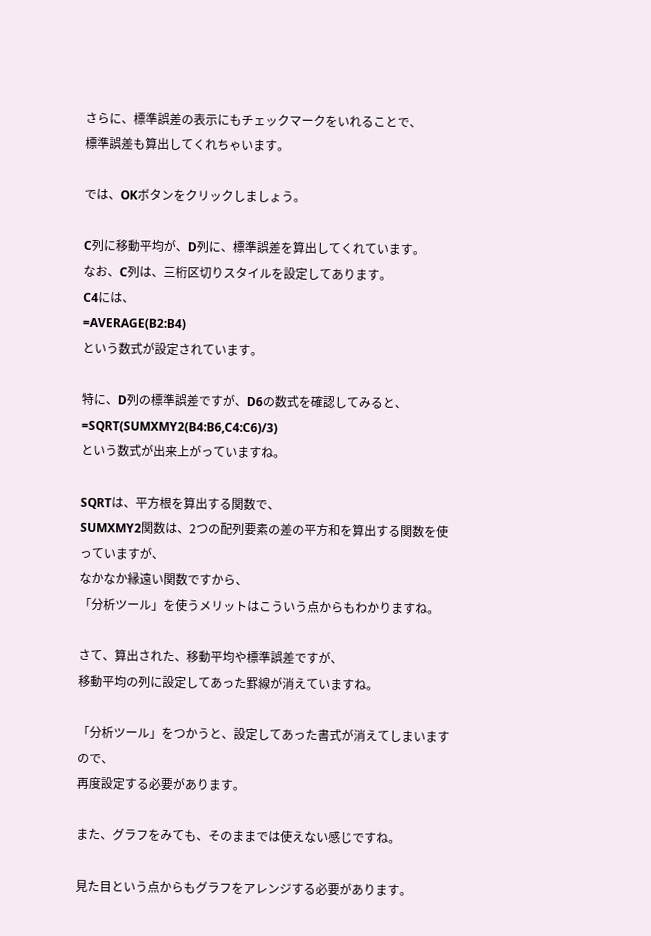さらに、標準誤差の表示にもチェックマークをいれることで、
標準誤差も算出してくれちゃいます。

では、OKボタンをクリックしましょう。

C列に移動平均が、D列に、標準誤差を算出してくれています。
なお、C列は、三桁区切りスタイルを設定してあります。
C4には、
=AVERAGE(B2:B4)
という数式が設定されています。

特に、D列の標準誤差ですが、D6の数式を確認してみると、
=SQRT(SUMXMY2(B4:B6,C4:C6)/3)
という数式が出来上がっていますね。

SQRTは、平方根を算出する関数で、
SUMXMY2関数は、2つの配列要素の差の平方和を算出する関数を使っていますが、
なかなか縁遠い関数ですから、
「分析ツール」を使うメリットはこういう点からもわかりますね。

さて、算出された、移動平均や標準誤差ですが、
移動平均の列に設定してあった罫線が消えていますね。

「分析ツール」をつかうと、設定してあった書式が消えてしまいますので、
再度設定する必要があります。

また、グラフをみても、そのままでは使えない感じですね。

見た目という点からもグラフをアレンジする必要があります。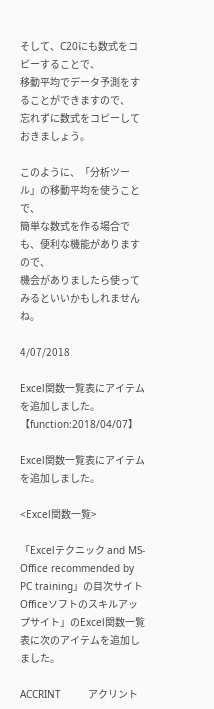そして、C20にも数式をコピーすることで、
移動平均でデータ予測をすることができますので、
忘れずに数式をコピーしておきましょう。

このように、「分析ツール」の移動平均を使うことで、
簡単な数式を作る場合でも、便利な機能がありますので、
機会がありましたら使ってみるといいかもしれませんね。

4/07/2018

Excel関数一覧表にアイテムを追加しました。【function:2018/04/07】

Excel関数一覧表にアイテムを追加しました。

<Excel関数一覧>

「Excelテクニック and MS-Office recommended by PC training」の目次サイト
Officeソフトのスキルアップサイト」のExcel関数一覧表に次のアイテムを追加しました。

ACCRINT         アクリント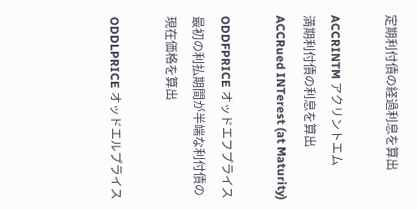定期利付債の経過利息を算出

ACCRINTM アクリントエム
満期利付債の利息を算出 ACCRued INTerest (at Maturity)

ODDFPRICE オッドエフプライス
最初の利払期間が半端な利付債の現在価格を算出

ODDLPRICE オッドエルプライス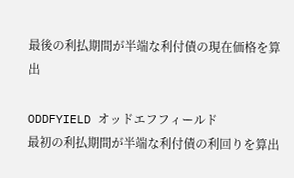最後の利払期間が半端な利付債の現在価格を算出

ODDFYIELD オッドエフフィールド
最初の利払期間が半端な利付債の利回りを算出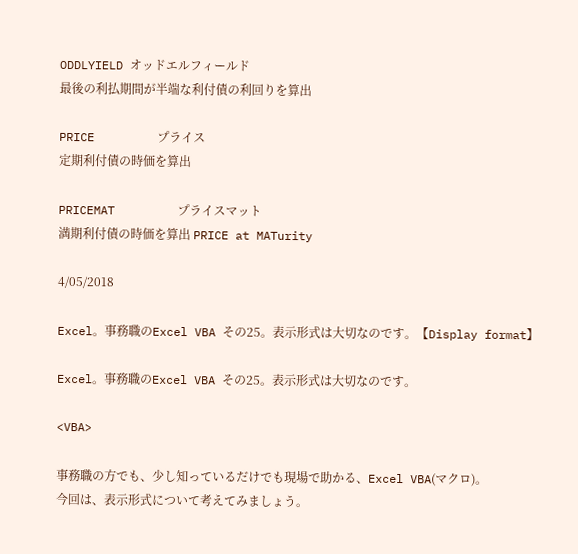ODDLYIELD オッドエルフィールド
最後の利払期間が半端な利付債の利回りを算出

PRICE         プライス
定期利付債の時価を算出

PRICEMAT         プライスマット
満期利付債の時価を算出 PRICE at MATurity

4/05/2018

Excel。事務職のExcel VBA その25。表示形式は大切なのです。【Display format】

Excel。事務職のExcel VBA その25。表示形式は大切なのです。

<VBA>

事務職の方でも、少し知っているだけでも現場で助かる、Excel VBA(マクロ)。
今回は、表示形式について考えてみましょう。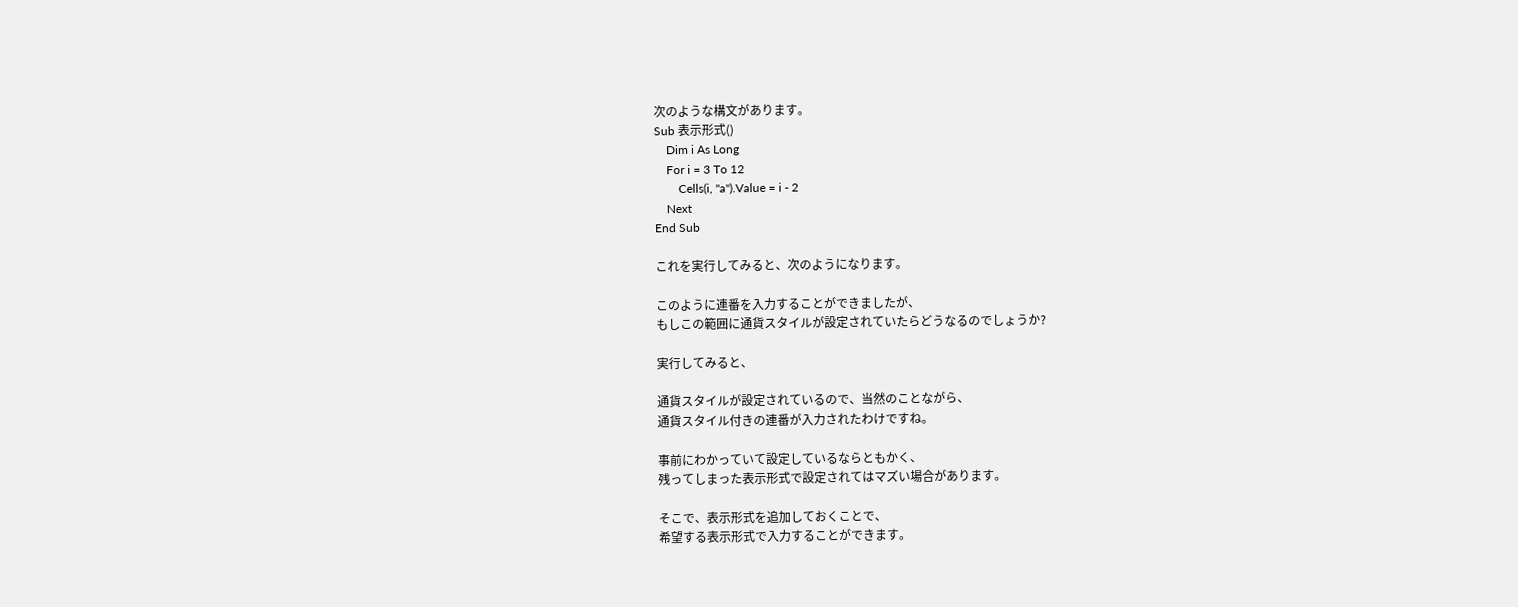次のような構文があります。
Sub 表示形式()
    Dim i As Long
    For i = 3 To 12
        Cells(i, "a").Value = i - 2
    Next
End Sub

これを実行してみると、次のようになります。

このように連番を入力することができましたが、
もしこの範囲に通貨スタイルが設定されていたらどうなるのでしょうか?

実行してみると、

通貨スタイルが設定されているので、当然のことながら、
通貨スタイル付きの連番が入力されたわけですね。

事前にわかっていて設定しているならともかく、
残ってしまった表示形式で設定されてはマズい場合があります。

そこで、表示形式を追加しておくことで、
希望する表示形式で入力することができます。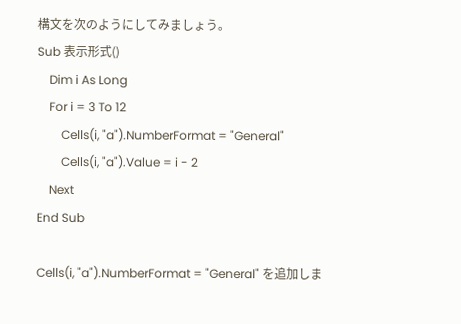構文を次のようにしてみましょう。
Sub 表示形式()
    Dim i As Long
    For i = 3 To 12
        Cells(i, "a").NumberFormat = "General"
        Cells(i, "a").Value = i - 2
    Next
End Sub

Cells(i, "a").NumberFormat = "General" を追加しま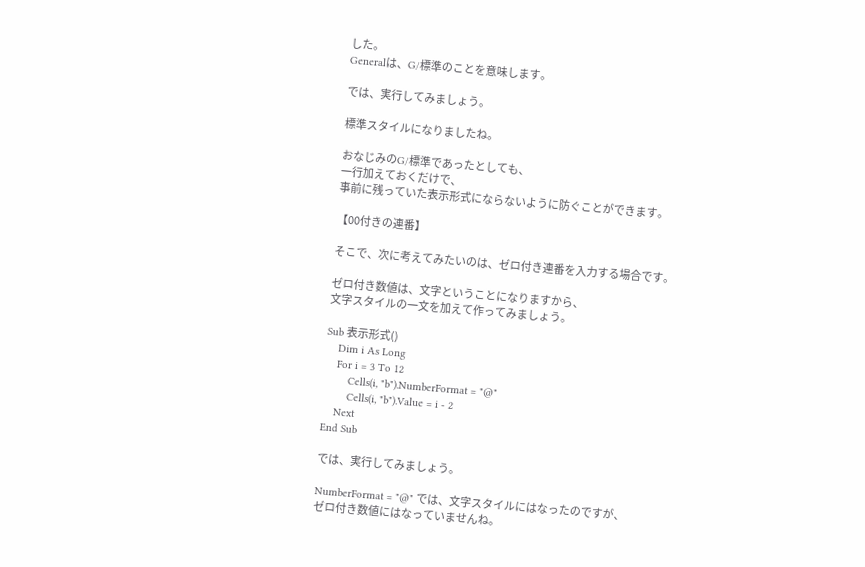した。
Generalは、G/標準のことを意味します。

では、実行してみましょう。

標準スタイルになりましたね。

おなじみのG/標準であったとしても、
一行加えておくだけで、
事前に残っていた表示形式にならないように防ぐことができます。

【00付きの連番】

そこで、次に考えてみたいのは、ゼロ付き連番を入力する場合です。

ゼロ付き数値は、文字ということになりますから、
文字スタイルの一文を加えて作ってみましょう。

Sub 表示形式()
    Dim i As Long
    For i = 3 To 12
        Cells(i, "b").NumberFormat = "@"
        Cells(i, "b").Value = i - 2
    Next
End Sub

では、実行してみましょう。

NumberFormat = "@" では、文字スタイルにはなったのですが、
ゼロ付き数値にはなっていませんね。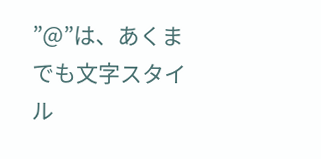”@”は、あくまでも文字スタイル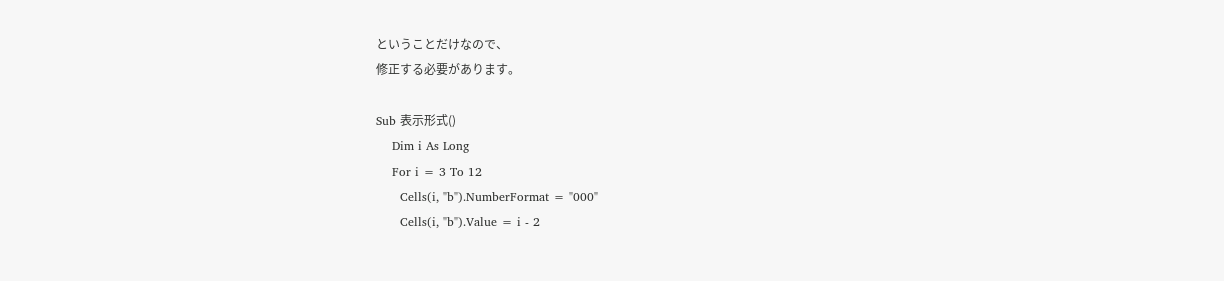ということだけなので、
修正する必要があります。

Sub 表示形式()
    Dim i As Long
    For i = 3 To 12
      Cells(i, "b").NumberFormat = "000"
      Cells(i, "b").Value = i - 2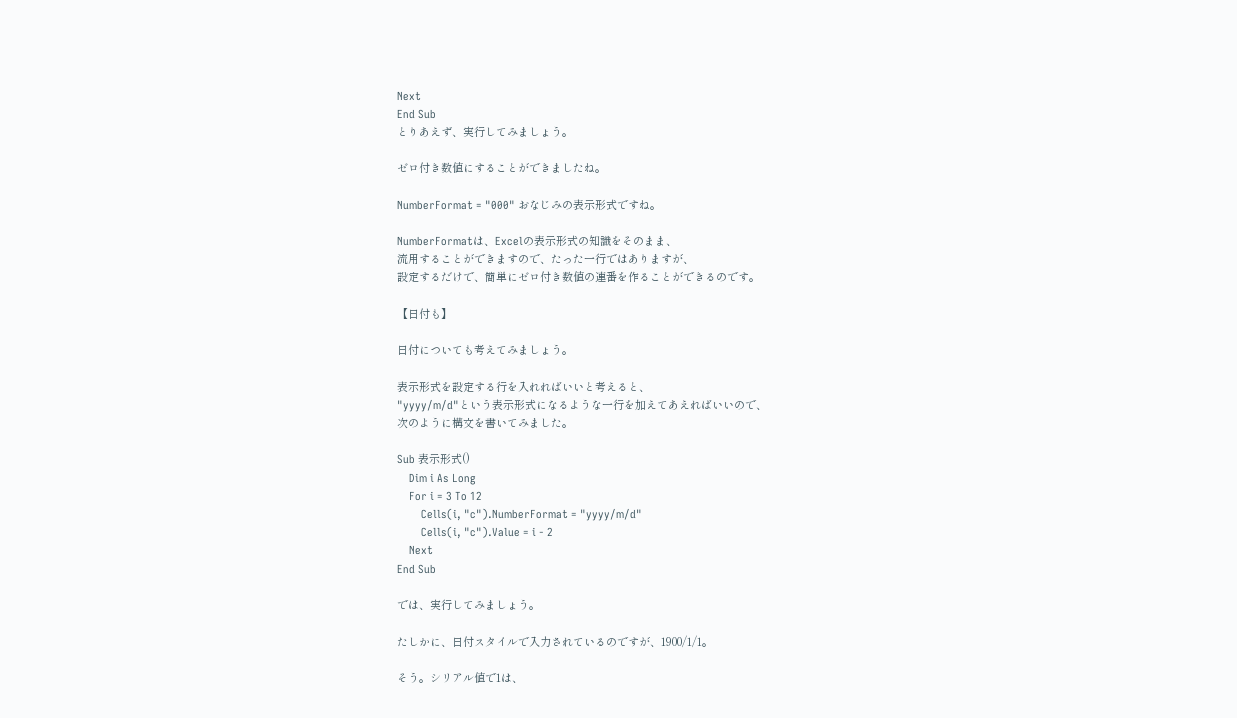Next
End Sub
とりあえず、実行してみましょう。

ゼロ付き数値にすることができましたね。

NumberFormat = "000" おなじみの表示形式ですね。

NumberFormatは、Excelの表示形式の知識をそのまま、
流用することができますので、たった一行ではありますが、
設定するだけで、簡単にゼロ付き数値の連番を作ることができるのです。

【日付も】

日付についても考えてみましょう。

表示形式を設定する行を入れればいいと考えると、
"yyyy/m/d"という表示形式になるような一行を加えてあえればいいので、
次のように構文を書いてみました。

Sub 表示形式()
    Dim i As Long
    For i = 3 To 12
        Cells(i, "c").NumberFormat = "yyyy/m/d"
        Cells(i, "c").Value = i - 2
    Next
End Sub

では、実行してみましょう。

たしかに、日付スタイルで入力されているのですが、1900/1/1。

そう。シリアル値で1は、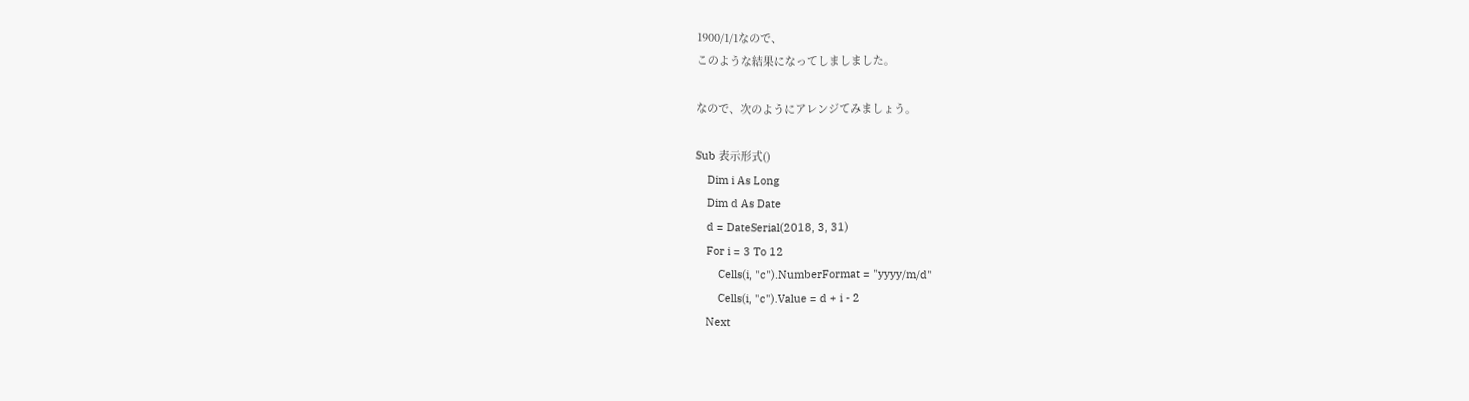1900/1/1なので、
このような結果になってしましました。

なので、次のようにアレンジてみましょう。

Sub 表示形式()
    Dim i As Long
    Dim d As Date
    d = DateSerial(2018, 3, 31)
    For i = 3 To 12
        Cells(i, "c").NumberFormat = "yyyy/m/d"
        Cells(i, "c").Value = d + i - 2
    Next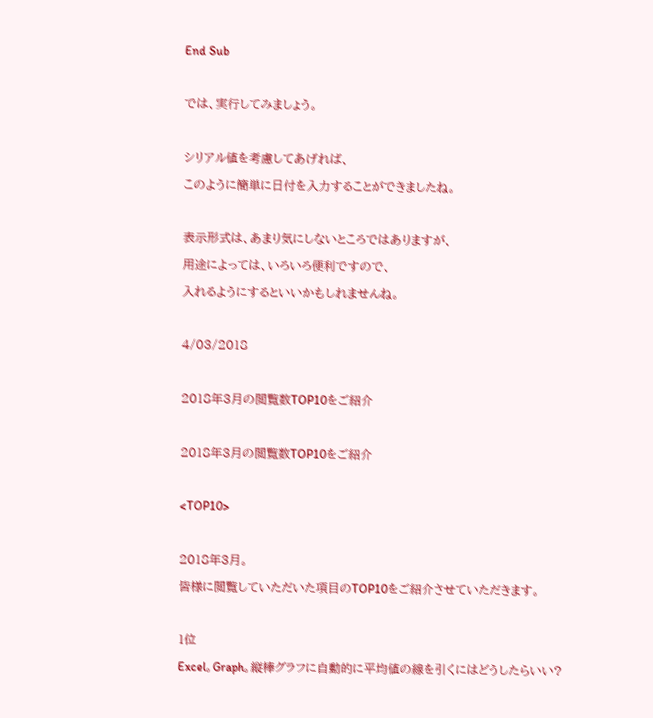End Sub

では、実行してみましょう。

シリアル値を考慮してあげれば、
このように簡単に日付を入力することができましたね。

表示形式は、あまり気にしないところではありますが、
用途によっては、いろいろ便利ですので、
入れるようにするといいかもしれませんね。

4/03/2018

2018年3月の閲覧数TOP10をご紹介

2018年3月の閲覧数TOP10をご紹介

<TOP10>

2018年3月。
皆様に閲覧していただいた項目のTOP10をご紹介させていただきます。

1位
Excel。Graph。縦棒グラフに自動的に平均値の線を引くにはどうしたらいい?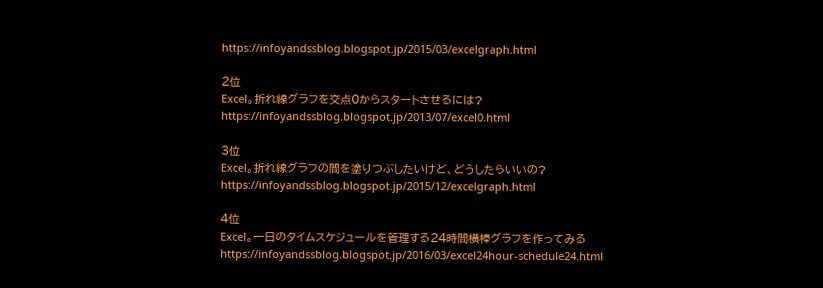https://infoyandssblog.blogspot.jp/2015/03/excelgraph.html

2位
Excel。折れ線グラフを交点0からスタートさせるには?
https://infoyandssblog.blogspot.jp/2013/07/excel0.html

3位
Excel。折れ線グラフの間を塗りつぶしたいけど、どうしたらいいの?
https://infoyandssblog.blogspot.jp/2015/12/excelgraph.html

4位
Excel。一日のタイムスケジュールを管理する24時間横棒グラフを作ってみる
https://infoyandssblog.blogspot.jp/2016/03/excel24hour-schedule24.html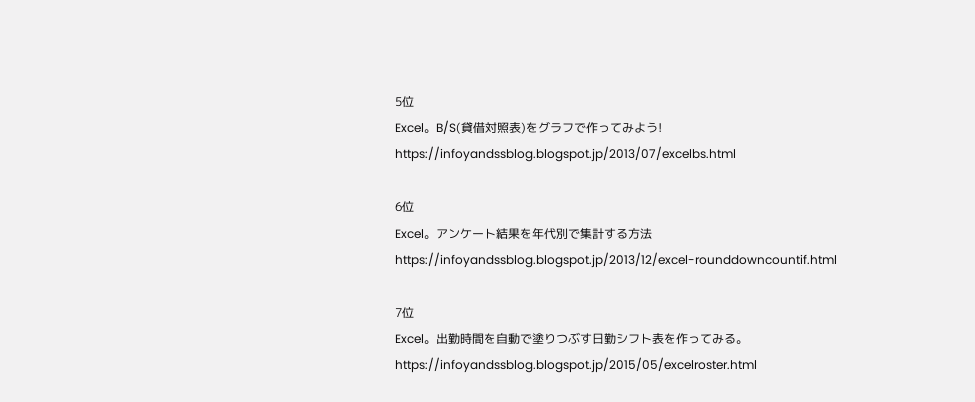5位
Excel。B/S(貸借対照表)をグラフで作ってみよう!
https://infoyandssblog.blogspot.jp/2013/07/excelbs.html

6位
Excel。アンケート結果を年代別で集計する方法
https://infoyandssblog.blogspot.jp/2013/12/excel-rounddowncountif.html

7位
Excel。出勤時間を自動で塗りつぶす日勤シフト表を作ってみる。
https://infoyandssblog.blogspot.jp/2015/05/excelroster.html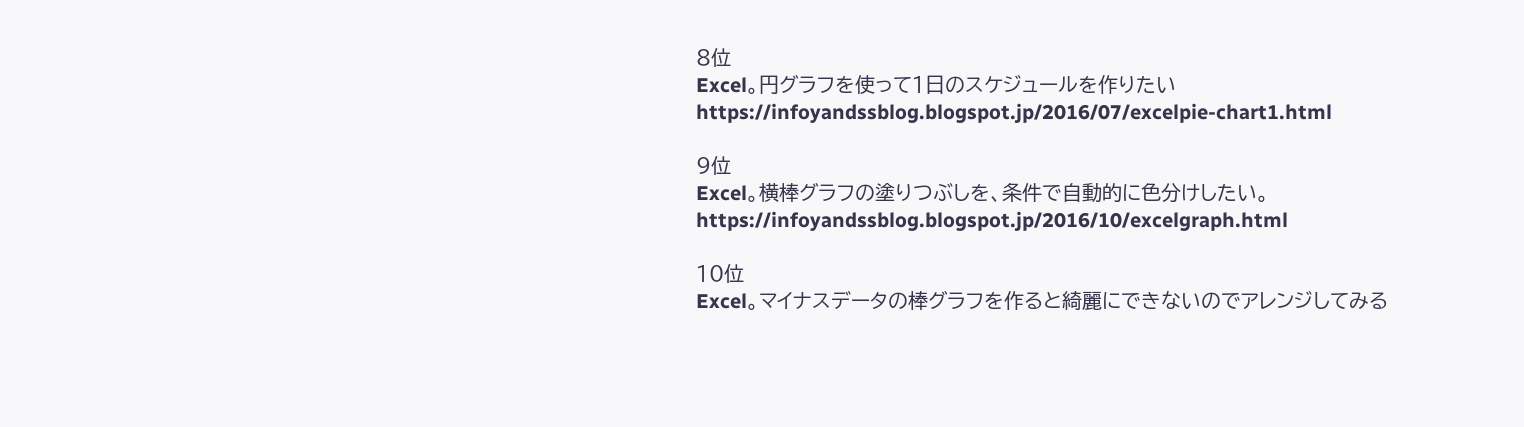8位
Excel。円グラフを使って1日のスケジュールを作りたい
https://infoyandssblog.blogspot.jp/2016/07/excelpie-chart1.html

9位
Excel。横棒グラフの塗りつぶしを、条件で自動的に色分けしたい。
https://infoyandssblog.blogspot.jp/2016/10/excelgraph.html

10位
Excel。マイナスデータの棒グラフを作ると綺麗にできないのでアレンジしてみる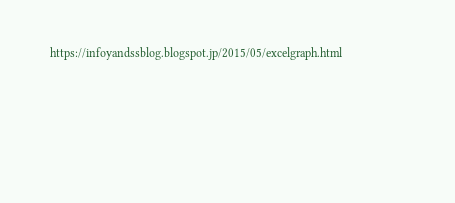https://infoyandssblog.blogspot.jp/2015/05/excelgraph.html